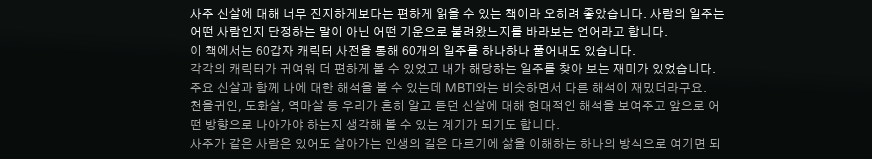사주 신살에 대해 너무 진지하게보다는 편하게 읽을 수 있는 책이라 오히려 좋았습니다. 사람의 일주는 어떤 사람인지 단정하는 말이 아닌 어떤 기운으로 불려왔느지를 바라보는 언어라고 합니다.
이 책에서는 60갑자 캐릭터 사전을 통해 60개의 일주를 하나하나 풀어내도 있습니다.
각각의 캐릭터가 귀여워 더 편하게 볼 수 있었고 내가 해당하는 일주를 찾아 보는 재미가 있었습니다. 주요 신살과 함께 나에 대한 해석을 볼 수 있는데 MBTI와는 비슷하면서 다른 해석이 재밌더라구요.
천을귀인, 도화살, 역마살 등 우리가 흔히 알고 듣던 신살에 대해 현대적인 해석을 보여주고 앞으로 어떤 방향으로 나아가야 하는지 생각해 볼 수 있는 계기가 되기도 합니다.
사주가 같은 사람은 있어도 살아가는 인생의 길은 다르기에 삶을 이해하는 하나의 방식으로 여기면 되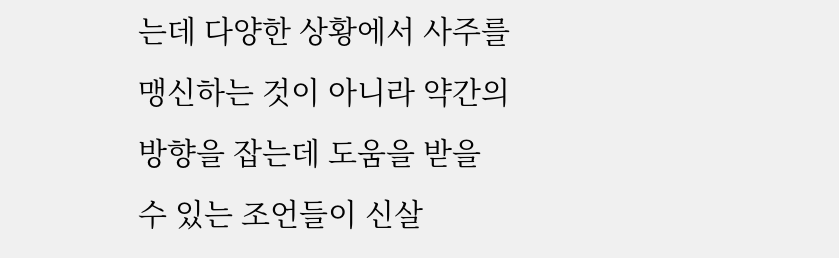는데 다양한 상황에서 사주를 맹신하는 것이 아니라 약간의 방향을 잡는데 도움을 받을 수 있는 조언들이 신살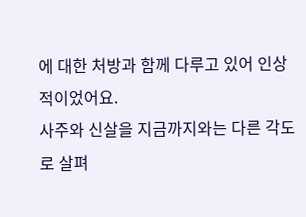에 대한 처방과 함께 다루고 있어 인상적이었어요.
사주와 신살을 지금까지와는 다른 각도로 살펴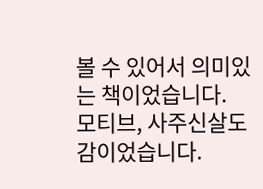볼 수 있어서 의미있는 책이었습니다.
모티브, 사주신살도감이었습니다.